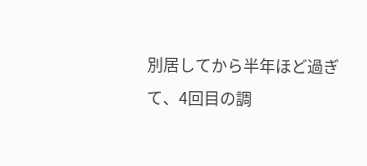別居してから半年ほど過ぎて、4回目の調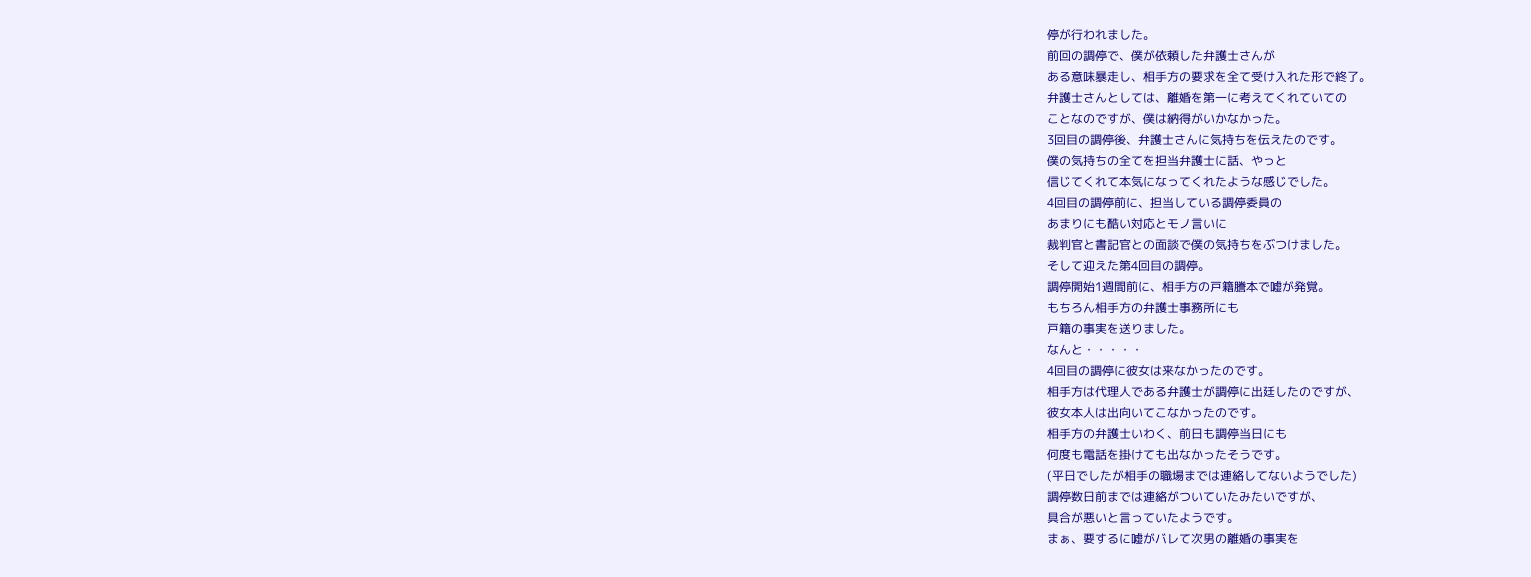停が行われました。
前回の調停で、僕が依頼した弁護士さんが
ある意味暴走し、相手方の要求を全て受け入れた形で終了。
弁護士さんとしては、離婚を第一に考えてくれていての
ことなのですが、僕は納得がいかなかった。
3回目の調停後、弁護士さんに気持ちを伝えたのです。
僕の気持ちの全てを担当弁護士に話、やっと
信じてくれて本気になってくれたような感じでした。
4回目の調停前に、担当している調停委員の
あまりにも酷い対応とモノ言いに
裁判官と書記官との面談で僕の気持ちをぶつけました。
そして迎えた第4回目の調停。
調停開始1週間前に、相手方の戸籍謄本で嘘が発覚。
もちろん相手方の弁護士事務所にも
戸籍の事実を送りました。
なんと・・・・・
4回目の調停に彼女は来なかったのです。
相手方は代理人である弁護士が調停に出廷したのですが、
彼女本人は出向いてこなかったのです。
相手方の弁護士いわく、前日も調停当日にも
何度も電話を掛けても出なかったそうです。
(平日でしたが相手の職場までは連絡してないようでした)
調停数日前までは連絡がついていたみたいですが、
具合が悪いと言っていたようです。
まぁ、要するに嘘がバレて次男の離婚の事実を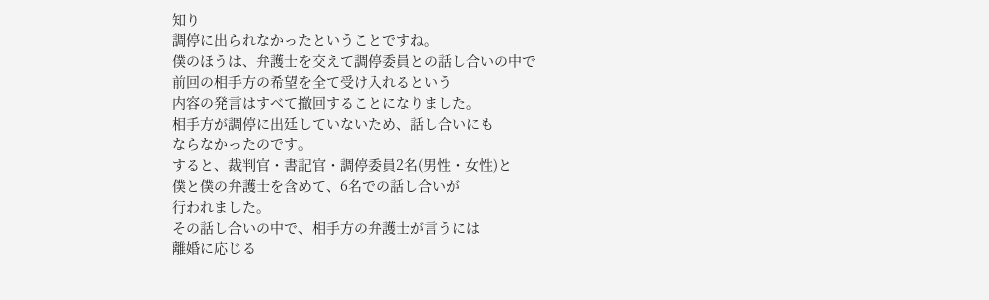知り
調停に出られなかったということですね。
僕のほうは、弁護士を交えて調停委員との話し合いの中で
前回の相手方の希望を全て受け入れるという
内容の発言はすべて撤回することになりました。
相手方が調停に出廷していないため、話し合いにも
ならなかったのです。
すると、裁判官・書記官・調停委員2名(男性・女性)と
僕と僕の弁護士を含めて、6名での話し合いが
行われました。
その話し合いの中で、相手方の弁護士が言うには
離婚に応じる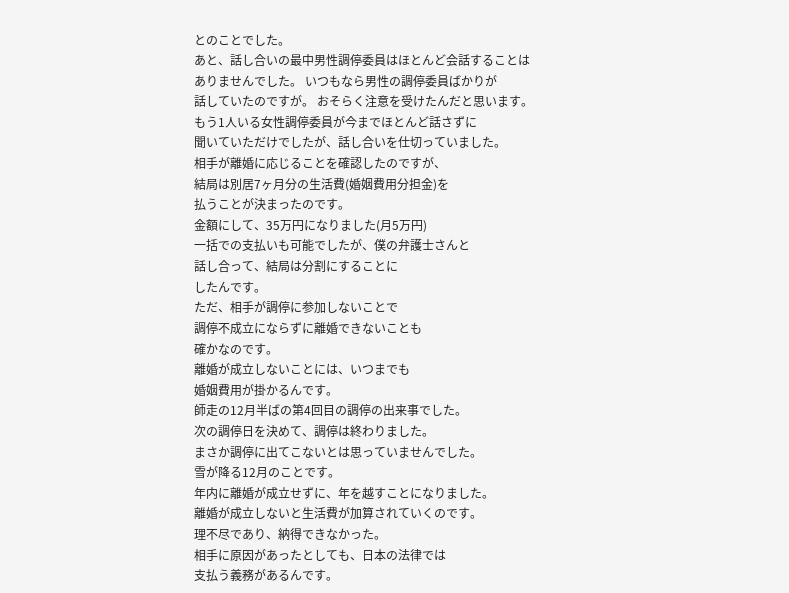とのことでした。
あと、話し合いの最中男性調停委員はほとんど会話することは
ありませんでした。 いつもなら男性の調停委員ばかりが
話していたのですが。 おそらく注意を受けたんだと思います。
もう1人いる女性調停委員が今までほとんど話さずに
聞いていただけでしたが、話し合いを仕切っていました。
相手が離婚に応じることを確認したのですが、
結局は別居7ヶ月分の生活費(婚姻費用分担金)を
払うことが決まったのです。
金額にして、35万円になりました(月5万円)
一括での支払いも可能でしたが、僕の弁護士さんと
話し合って、結局は分割にすることに
したんです。
ただ、相手が調停に参加しないことで
調停不成立にならずに離婚できないことも
確かなのです。
離婚が成立しないことには、いつまでも
婚姻費用が掛かるんです。
師走の12月半ばの第4回目の調停の出来事でした。
次の調停日を決めて、調停は終わりました。
まさか調停に出てこないとは思っていませんでした。
雪が降る12月のことです。
年内に離婚が成立せずに、年を越すことになりました。
離婚が成立しないと生活費が加算されていくのです。
理不尽であり、納得できなかった。
相手に原因があったとしても、日本の法律では
支払う義務があるんです。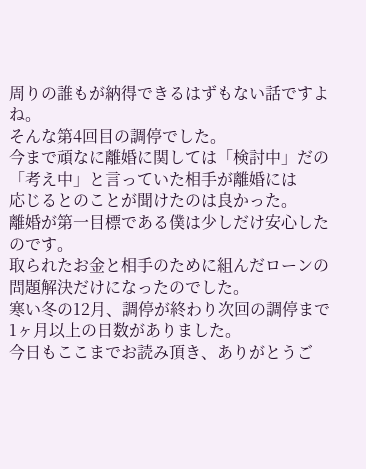周りの誰もが納得できるはずもない話ですよね。
そんな第4回目の調停でした。
今まで頑なに離婚に関しては「検討中」だの
「考え中」と言っていた相手が離婚には
応じるとのことが聞けたのは良かった。
離婚が第一目標である僕は少しだけ安心したのです。
取られたお金と相手のために組んだローンの
問題解決だけになったのでした。
寒い冬の12月、調停が終わり次回の調停まで
1ヶ月以上の日数がありました。
今日もここまでお読み頂き、ありがとうご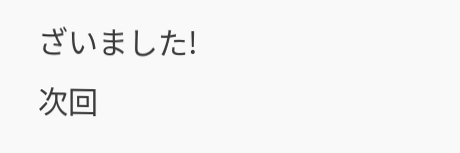ざいました!
次回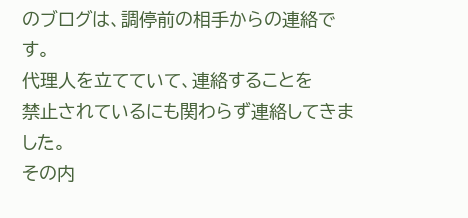のブログは、調停前の相手からの連絡です。
代理人を立てていて、連絡することを
禁止されているにも関わらず連絡してきました。
その内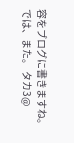容をブログに書きますね。
では、また。 タカ3@